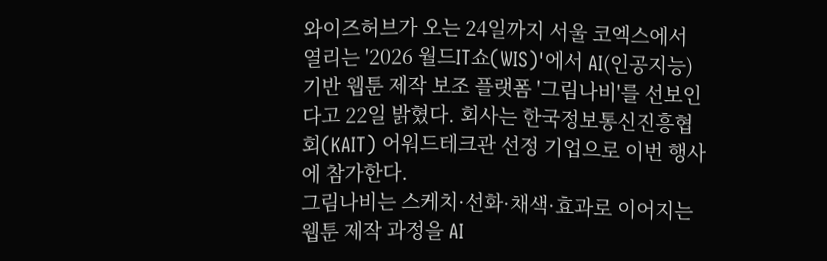와이즈허브가 오는 24일까지 서울 코엑스에서 열리는 '2026 월드IT쇼(WIS)'에서 AI(인공지능) 기반 웹툰 제작 보조 플랫폼 '그림나비'를 선보인다고 22일 밝혔다. 회사는 한국정보통신진흥협회(KAIT) 어워드테크관 선정 기업으로 이번 행사에 참가한다.
그림나비는 스케치·선화·채색·효과로 이어지는 웹툰 제작 과정을 AI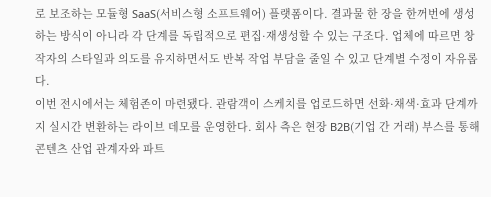로 보조하는 모듈형 SaaS(서비스형 소프트웨어) 플랫폼이다. 결과물 한 장을 한꺼번에 생성하는 방식이 아니라 각 단계를 독립적으로 편집·재생성할 수 있는 구조다. 업체에 따르면 창작자의 스타일과 의도를 유지하면서도 반복 작업 부담을 줄일 수 있고 단계별 수정이 자유롭다.
이번 전시에서는 체험존이 마련됐다. 관람객이 스케치를 업로드하면 선화·채색·효과 단계까지 실시간 변환하는 라이브 데모를 운영한다. 회사 측은 현장 B2B(기업 간 거래) 부스를 통해 콘텐츠 산업 관계자와 파트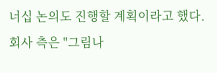너십 논의도 진행할 계획이라고 했다.
회사 측은 "그림나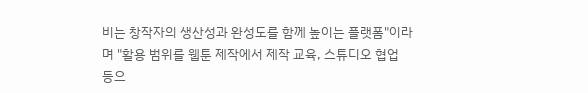비는 창작자의 생산성과 완성도를 함께 높이는 플랫폼"이라며 "활용 범위를 웹툰 제작에서 제작 교육, 스튜디오 협업 등으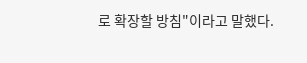로 확장할 방침"이라고 말했다.